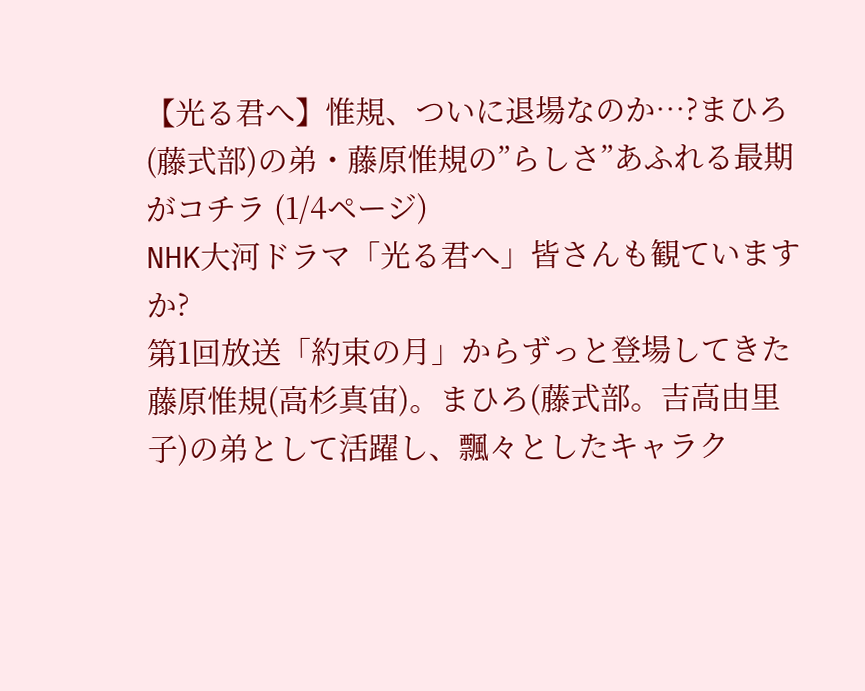【光る君へ】惟規、ついに退場なのか…?まひろ(藤式部)の弟・藤原惟規の”らしさ”あふれる最期がコチラ (1/4ページ)
NHK大河ドラマ「光る君へ」皆さんも観ていますか?
第1回放送「約束の月」からずっと登場してきた藤原惟規(高杉真宙)。まひろ(藤式部。吉高由里子)の弟として活躍し、飄々としたキャラク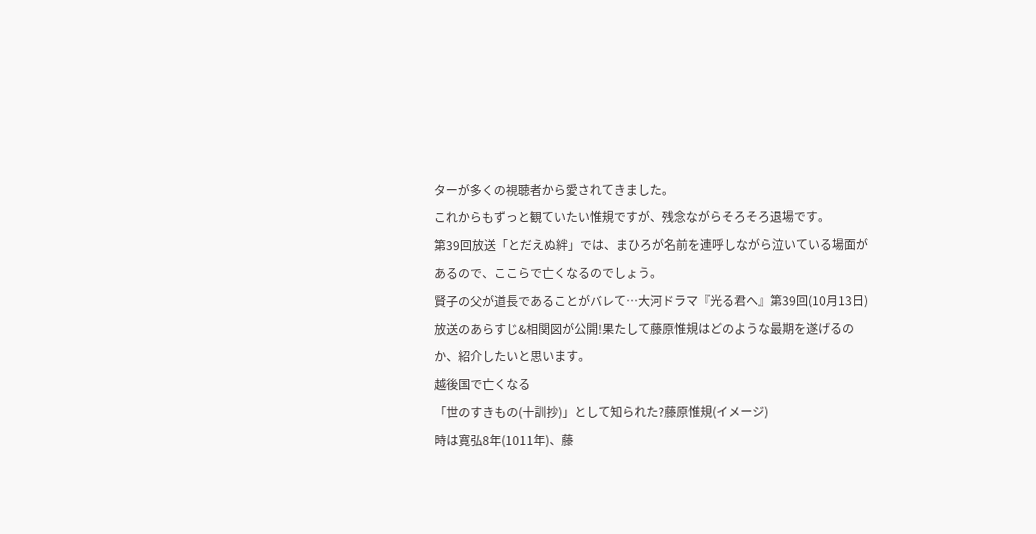ターが多くの視聴者から愛されてきました。
これからもずっと観ていたい惟規ですが、残念ながらそろそろ退場です。
第39回放送「とだえぬ絆」では、まひろが名前を連呼しながら泣いている場面があるので、ここらで亡くなるのでしょう。
賢子の父が道長であることがバレて…大河ドラマ『光る君へ』第39回(10月13日)放送のあらすじ&相関図が公開!果たして藤原惟規はどのような最期を遂げるのか、紹介したいと思います。
越後国で亡くなる
「世のすきもの(十訓抄)」として知られた?藤原惟規(イメージ)
時は寛弘8年(1011年)、藤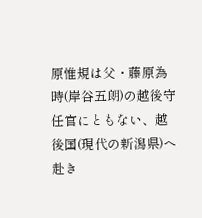原惟規は父・藤原為時(岸谷五朗)の越後守任官にともない、越後国(現代の新潟県)へ赴き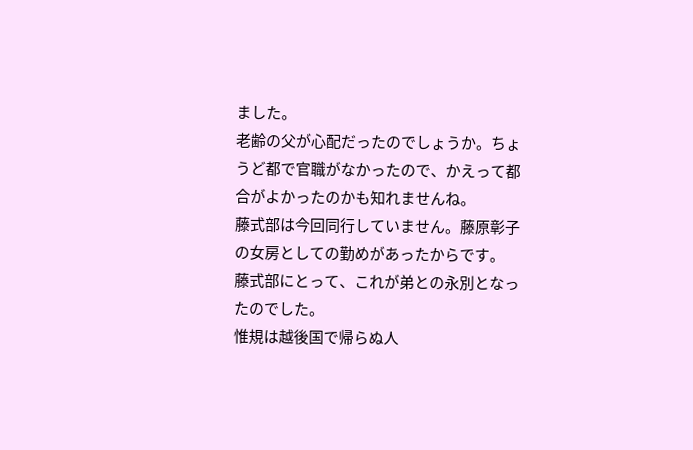ました。
老齢の父が心配だったのでしょうか。ちょうど都で官職がなかったので、かえって都合がよかったのかも知れませんね。
藤式部は今回同行していません。藤原彰子の女房としての勤めがあったからです。
藤式部にとって、これが弟との永別となったのでした。
惟規は越後国で帰らぬ人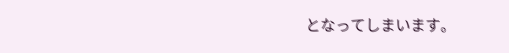となってしまいます。